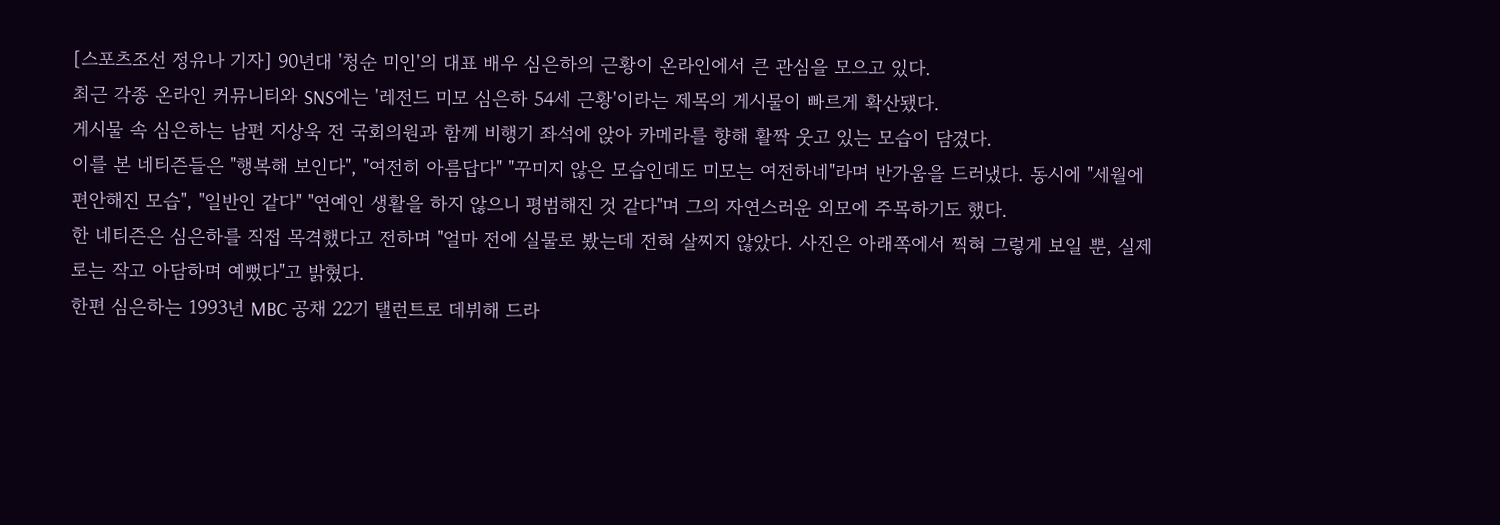[스포츠조선 정유나 기자] 90년대 '청순 미인'의 대표 배우 심은하의 근황이 온라인에서 큰 관심을 모으고 있다.
최근 각종 온라인 커뮤니티와 SNS에는 '레전드 미모 심은하 54세 근황'이라는 제목의 게시물이 빠르게 확산됐다.
게시물 속 심은하는 남편 지상욱 전 국회의원과 함께 비행기 좌석에 앉아 카메라를 향해 활짝 웃고 있는 모습이 담겼다.
이를 본 네티즌들은 "행복해 보인다", "여전히 아름답다" "꾸미지 않은 모습인데도 미모는 여전하네"라며 반가움을 드러냈다. 동시에 "세월에 편안해진 모습", "일반인 같다" "연예인 생활을 하지 않으니 평범해진 것 같다"며 그의 자연스러운 외모에 주목하기도 했다.
한 네티즌은 심은하를 직접 목격했다고 전하며 "얼마 전에 실물로 봤는데 전혀 살찌지 않았다. 사진은 아래쪽에서 찍혀 그렇게 보일 뿐, 실제로는 작고 아담하며 예뻤다"고 밝혔다.
한편 심은하는 1993년 MBC 공채 22기 탤런트로 데뷔해 드라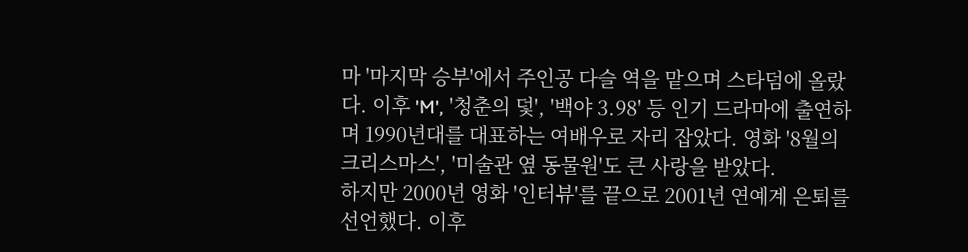마 '마지막 승부'에서 주인공 다슬 역을 맡으며 스타덤에 올랐다. 이후 'M', '청춘의 덫', '백야 3.98' 등 인기 드라마에 출연하며 1990년대를 대표하는 여배우로 자리 잡았다. 영화 '8월의 크리스마스', '미술관 옆 동물원'도 큰 사랑을 받았다.
하지만 2000년 영화 '인터뷰'를 끝으로 2001년 연예계 은퇴를 선언했다. 이후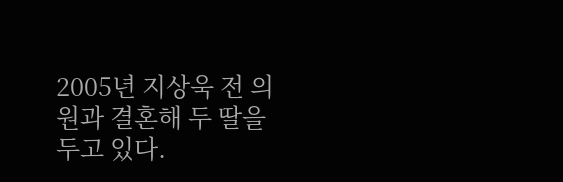2005년 지상욱 전 의원과 결혼해 두 딸을 두고 있다.